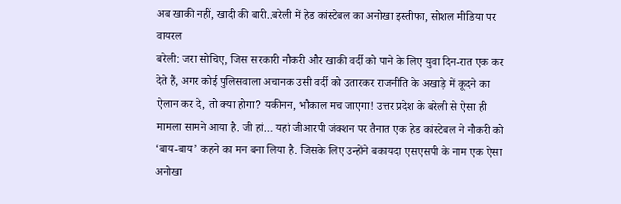अब खाकी नहीं, खादी की बारी..बरेली में हेड कांस्टेबल का अनोखा इस्तीफा, सोशल मीडिया पर वायरल
बरेली: जरा सोचिए, जिस सरकारी नौकरी और खाकी वर्दी को पाने के लिए युवा दिन-रात एक कर देते हैं, अगर कोई पुलिसवाला अचानक उसी वर्दी को उतारकर राजनीति के अखाड़े में कूदने का ऐलान कर दे, तो क्या होगा? यकीनन, भौकाल मच जाएगा! उत्तर प्रदेश के बरेली से ऐसा ही मामला सामने आया है. जी हां… यहां जीआरपी जंक्शन पर तैनात एक हेड कांस्टेबल ने नौकरी को ‘बाय-बाय’ कहने का मन बना लिया है. जिसके लिए उन्होंने बकायदा एसएसपी के नाम एक ऐसा अनोखा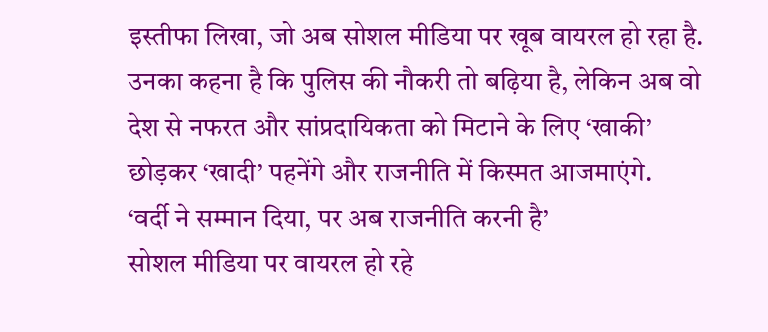इस्तीफा लिखा, जो अब सोशल मीडिया पर खूब वायरल हो रहा है. उनका कहना है कि पुलिस की नौकरी तो बढ़िया है, लेकिन अब वो देश से नफरत और सांप्रदायिकता को मिटाने के लिए ‘खाकी’ छोड़कर ‘खादी’ पहनेंगे और राजनीति में किस्मत आजमाएंगे.
‘वर्दी ने सम्मान दिया, पर अब राजनीति करनी है’
सोशल मीडिया पर वायरल हो रहे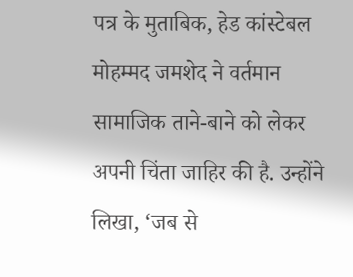पत्र के मुताबिक, हेड कांस्टेबल मोहम्मद जमशेद ने वर्तमान सामाजिक ताने-बाने को लेकर अपनी चिंता जाहिर की है. उन्होंने लिखा, ‘जब से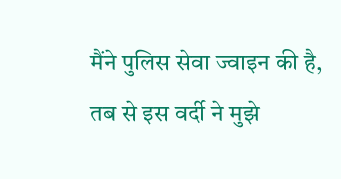मैंने पुलिस सेवा ज्वाइन की है, तब से इस वर्दी ने मुझे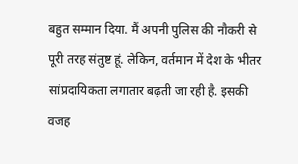बहुत सम्मान दिया. मैं अपनी पुलिस की नौकरी से पूरी तरह संतुष्ट हूं. लेकिन, वर्तमान में देश के भीतर सांप्रदायिकता लगातार बढ़ती जा रही है. इसकी वजह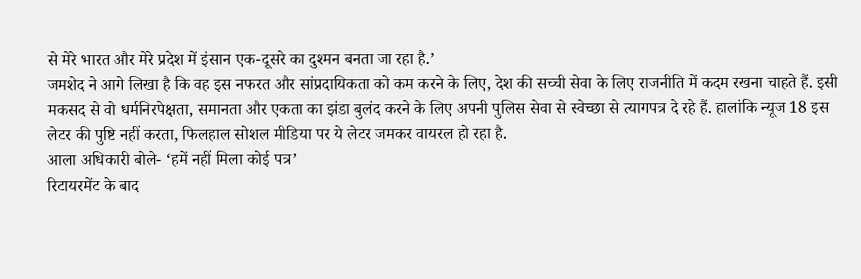से मेरे भारत और मेरे प्रदेश में इंसान एक-दूसरे का दुश्मन बनता जा रहा है.’
जमशेद ने आगे लिखा है कि वह इस नफरत और सांप्रदायिकता को कम करने के लिए, देश की सच्ची सेवा के लिए राजनीति में कदम रखना चाहते हैं. इसी मकसद से वो धर्मनिरपेक्षता, समानता और एकता का झंडा बुलंद करने के लिए अपनी पुलिस सेवा से स्वेच्छा से त्यागपत्र दे रहे हैं. हालांकि न्यूज 18 इस लेटर की पुष्टि नहीं करता, फिलहाल सोशल मीडिया पर ये लेटर जमकर वायरल हो रहा है.
आला अधिकारी बोले- ‘हमें नहीं मिला कोई पत्र’
रिटायरमेंट के बाद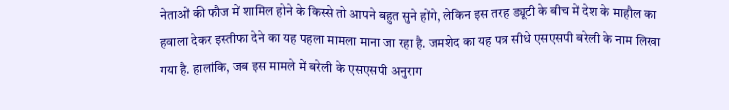नेताओं की फौज में शामिल होने के किस्से तो आपने बहुत सुने होंगे, लेकिन इस तरह ड्यूटी के बीच में देश के माहौल का हवाला देकर इस्तीफा देने का यह पहला मामला माना जा रहा है. जमशेद का यह पत्र सीधे एसएसपी बरेली के नाम लिखा गया है. हालांकि, जब इस मामले में बरेली के एसएसपी अनुराग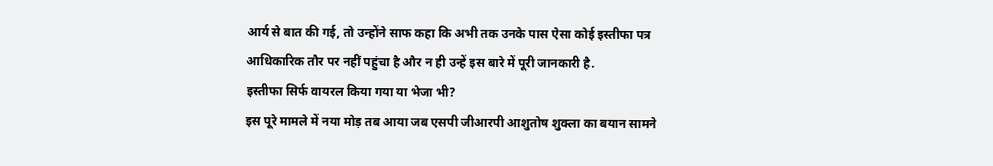आर्य से बात की गई, तो उन्होंने साफ कहा कि अभी तक उनके पास ऐसा कोई इस्तीफा पत्र आधिकारिक तौर पर नहीं पहुंचा है और न ही उन्हें इस बारे में पूरी जानकारी है.
इस्तीफा सिर्फ वायरल किया गया या भेजा भी?
इस पूरे मामले में नया मोड़ तब आया जब एसपी जीआरपी आशुतोष शुक्ला का बयान सामने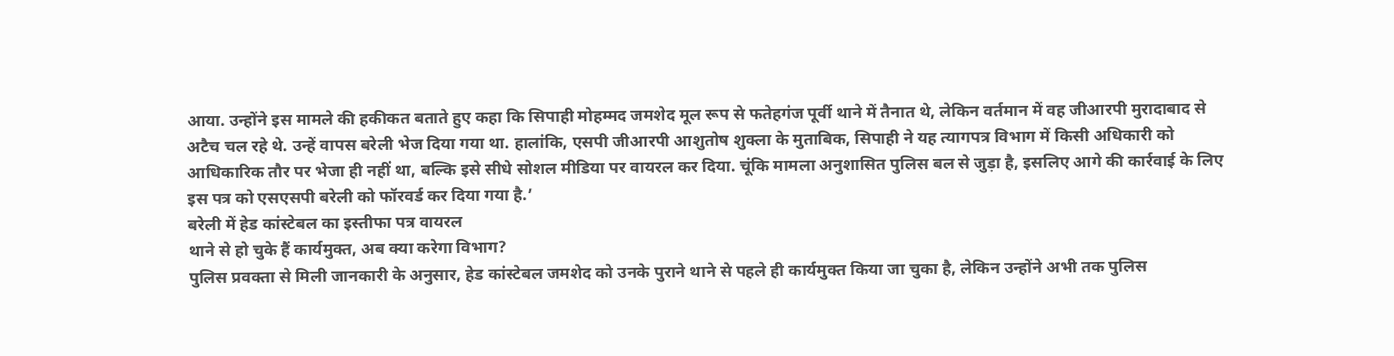आया. उन्होंने इस मामले की हकीकत बताते हुए कहा कि सिपाही मोहम्मद जमशेद मूल रूप से फतेहगंज पूर्वी थाने में तैनात थे, लेकिन वर्तमान में वह जीआरपी मुरादाबाद से अटैच चल रहे थे. उन्हें वापस बरेली भेज दिया गया था. हालांकि, एसपी जीआरपी आशुतोष शुक्ला के मुताबिक, सिपाही ने यह त्यागपत्र विभाग में किसी अधिकारी को आधिकारिक तौर पर भेजा ही नहीं था, बल्कि इसे सीधे सोशल मीडिया पर वायरल कर दिया. चूंकि मामला अनुशासित पुलिस बल से जुड़ा है, इसलिए आगे की कार्रवाई के लिए इस पत्र को एसएसपी बरेली को फॉरवर्ड कर दिया गया है.’
बरेली में हेड कांस्टेबल का इस्तीफा पत्र वायरल
थाने से हो चुके हैं कार्यमुक्त, अब क्या करेगा विभाग?
पुलिस प्रवक्ता से मिली जानकारी के अनुसार, हेड कांस्टेबल जमशेद को उनके पुराने थाने से पहले ही कार्यमुक्त किया जा चुका है, लेकिन उन्होंने अभी तक पुलिस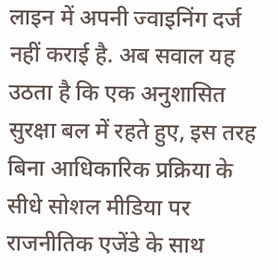लाइन में अपनी ज्वाइनिंग दर्ज नहीं कराई है. अब सवाल यह उठता है कि एक अनुशासित सुरक्षा बल में रहते हुए, इस तरह बिना आधिकारिक प्रक्रिया के सीधे सोशल मीडिया पर राजनीतिक एजेंडे के साथ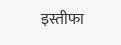इस्तीफा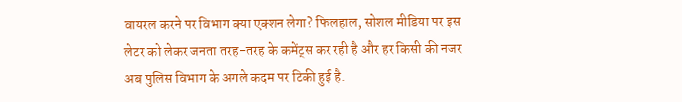वायरल करने पर विभाग क्या एक्शन लेगा? फिलहाल, सोशल मीडिया पर इस लेटर को लेकर जनता तरह-तरह के कमेंट्स कर रही है और हर किसी की नजर अब पुलिस विभाग के अगले कदम पर टिकी हुई है.